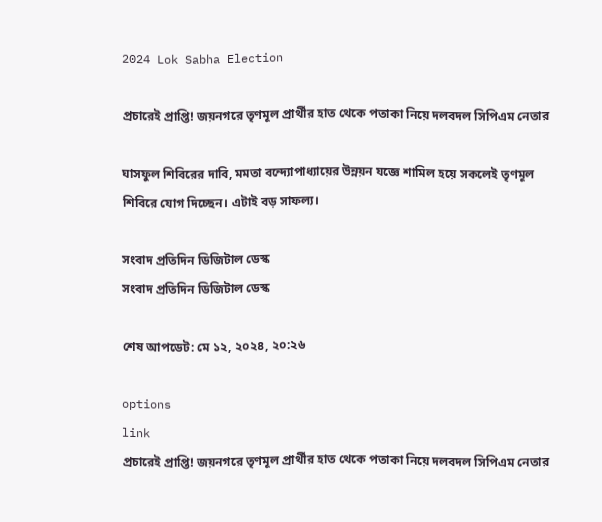2024 Lok Sabha Election

প্রচারেই প্রাপ্তি! জয়নগরে তৃণমূল প্রার্থীর হাত থেকে পতাকা নিয়ে দলবদল সিপিএম নেতার

ঘাসফুল শিবিরের দাবি, মমতা বন্দ্যোপাধ্যায়ের উন্নয়ন যজ্ঞে শামিল হয়ে সকলেই তৃণমূল শিবিরে যোগ দিচ্ছেন। এটাই বড় সাফল্য।

সংবাদ প্রতিদিন ডিজিটাল ডেস্ক
সংবাদ প্রতিদিন ডিজিটাল ডেস্ক

শেষ আপডেট: মে ১২, ২০২৪, ২০:২৬

options
link
প্রচারেই প্রাপ্তি! জয়নগরে তৃণমূল প্রার্থীর হাত থেকে পতাকা নিয়ে দলবদল সিপিএম নেতার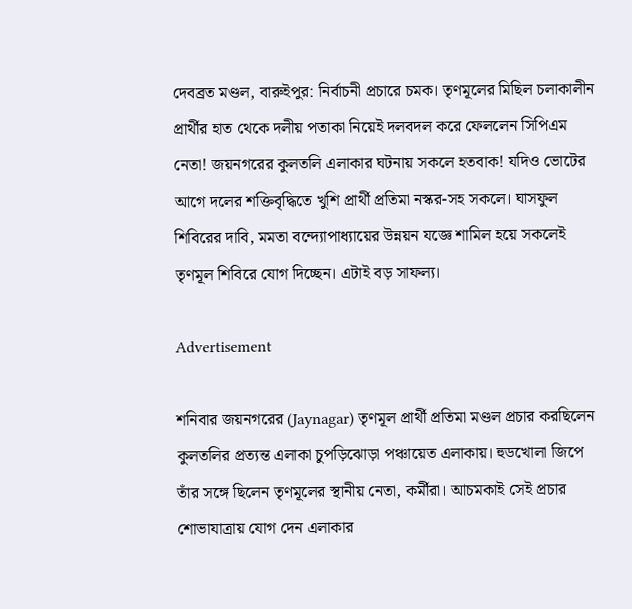দেবব্রত মণ্ডল, বারুইপুর: নির্বাচনী প্রচারে চমক। তৃণমূলের মিছিল চলাকালীন প্রার্থীর হাত থেকে দলীয় পতাকা নিয়েই দলবদল করে ফেললেন সিপিএম নেতা! জয়নগরের কুলতলি এলাকার ঘটনায় সকলে হতবাক! যদিও ভোটের আগে দলের শক্তিবৃদ্ধিতে খুশি প্রার্থী প্রতিমা নস্কর-সহ সকলে। ঘাসফুল শিবিরের দাবি, মমতা বন্দ্যোপাধ্যায়ের উন্নয়ন যজ্ঞে শামিল হয়ে সকলেই তৃণমূল শিবিরে যোগ দিচ্ছেন। এটাই বড় সাফল্য।

Advertisement

শনিবার জয়নগরের (Jaynagar) তৃণমূল প্রার্থী প্রতিমা মণ্ডল প্রচার করছিলেন কুলতলির প্রত্যন্ত এলাকা চুপড়িঝোড়া পঞ্চায়েত এলাকায়। হুডখোলা জিপে তাঁর সঙ্গে ছিলেন তৃণমূলের স্থানীয় নেতা, কর্মীরা। আচমকাই সেই প্রচার শোভাযাত্রায় যোগ দেন এলাকার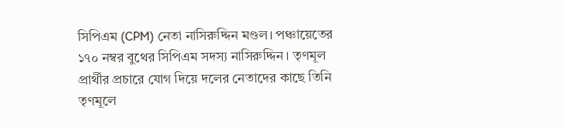সিপিএম (CPM) নেতা নাসিরুদ্দিন মণ্ডল। পঞ্চায়েতের ১৭০ নম্বর বুথের সিপিএম সদস্য নাসিরুদ্দিন। তৃণমূল প্রার্থীর প্রচারে যোগ দিয়ে দলের নেতাদের কাছে তিনি তৃণমূলে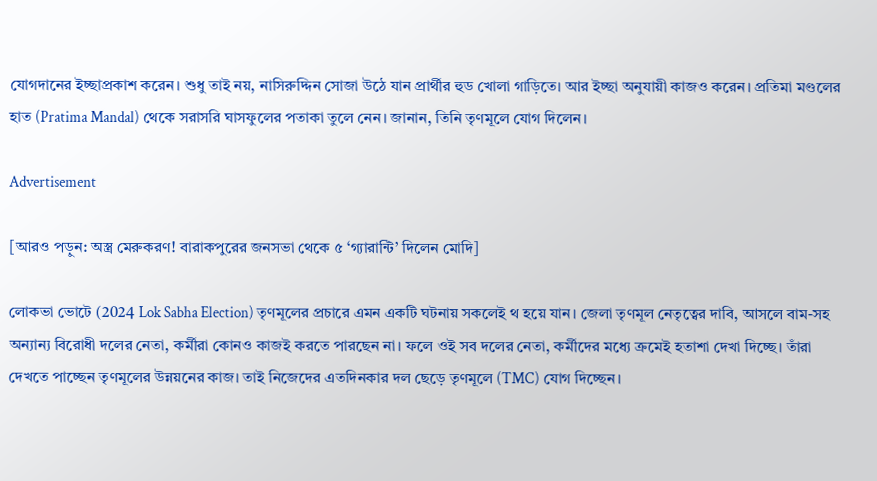যোগদানের ইচ্ছাপ্রকাশ করেন। শুধু তাই নয়, নাসিরুদ্দিন সোজা উঠে যান প্রার্থীর হুড খোলা গাড়িতে। আর ইচ্ছা অনুযায়ী কাজও করেন। প্রতিমা মণ্ডলের হাত (Pratima Mandal) থেকে সরাসরি ঘাসফুলের পতাকা তুলে নেন। জানান, তিনি তৃণমূলে যোগ দিলেন।

Advertisement

[আরও পড়ুন: অস্ত্র মেরুকরণ! বারাকপুরের জনসভা থেকে ৫ ‘গ্যারান্টি’ দিলেন মোদি]

লোকভা ভোটে (2024 Lok Sabha Election) তৃণমূলের প্রচারে এমন একটি ঘটনায় সকলেই থ হয়ে যান। জেলা তৃণমূল নেতৃত্বের দাবি, আসলে বাম-সহ অন্যান্য বিরোধী দলের নেতা, কর্মীরা কোনও কাজই করতে পারছেন না। ফলে ওই সব দলের নেতা, কর্মীদের মধ্যে ক্রমেই হতাশা দেখা দিচ্ছে। তাঁরা দেখতে পাচ্ছেন তৃণমূলের উন্নয়নের কাজ। তাই নিজেদের এতদিনকার দল ছেড়ে তৃণমূলে (TMC) যোগ দিচ্ছেন।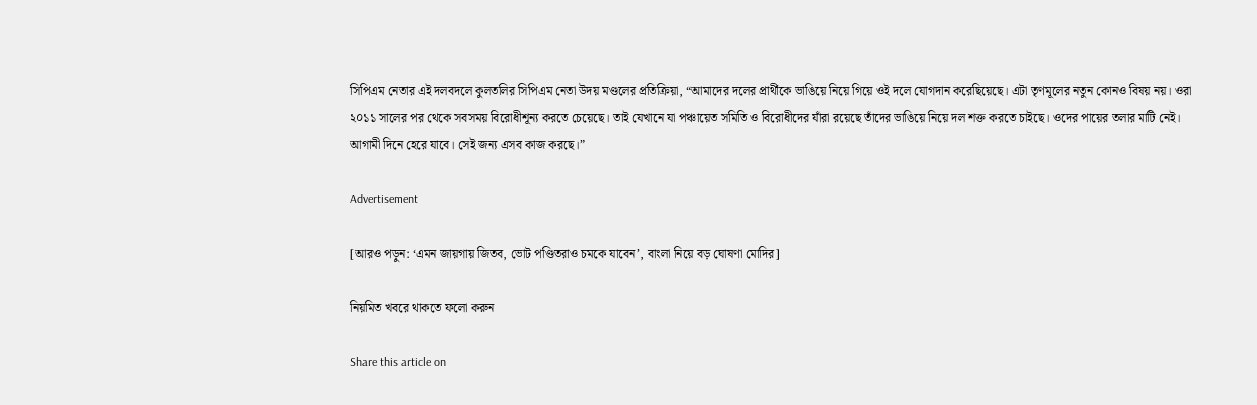সিপিএম নেতার এই দলবদলে কুলতলির সিপিএম নেতা উদয় মণ্ডলের প্রতিক্রিয়া, “আমাদের দলের প্রার্থীকে ভাঙিয়ে নিয়ে গিয়ে ওই দলে যোগদান করেছিয়েছে। এটা তৃণমূলের নতুন কোনও বিষয় নয়। ওরা ২০১১ সালের পর থেকে সবসময় বিরোধীশূন্য করতে চেয়েছে। তাই যেখানে যা পঞ্চায়েত সমিতি ও বিরোধীদের যাঁরা রয়েছে তাঁদের ভাঙিয়ে নিয়ে দল শক্ত করতে চাইছে। ওদের পায়ের তলার মাটি নেই। আগামী দিনে হেরে যাবে। সেই জন্য এসব কাজ করছে।”

Advertisement

[আরও পড়ুন: ‘এমন জায়গায় জিতব, ভোট পণ্ডিতরাও চমকে যাবেন’, বাংলা নিয়ে বড় ঘোষণা মোদির]

নিয়মিত খবরে থাকতে ফলো করুন

Share this article on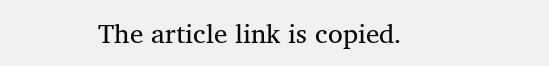The article link is copied.